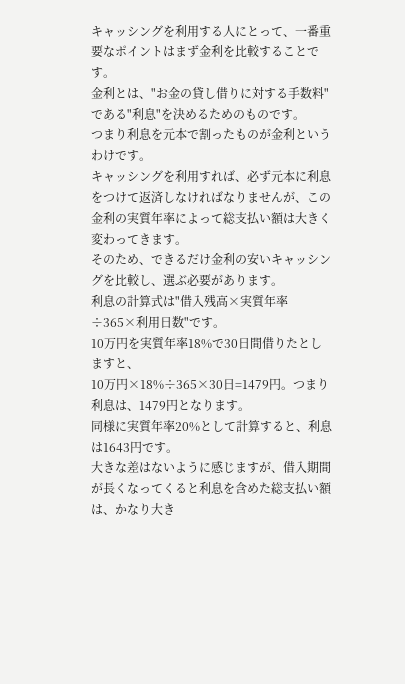キャッシングを利用する人にとって、一番重要なポイントはまず金利を比較することです。
金利とは、"お金の貸し借りに対する手数料"である"利息"を決めるためのものです。
つまり利息を元本で割ったものが金利というわけです。
キャッシングを利用すれば、必ず元本に利息をつけて返済しなければなりませんが、この金利の実質年率によって総支払い額は大きく変わってきます。
そのため、できるだけ金利の安いキャッシングを比較し、選ぶ必要があります。
利息の計算式は"借入残高×実質年率÷365×利用日数"です。
10万円を実質年率18%で30日間借りたとしますと、
10万円×18%÷365×30日=1479円。つまり利息は、1479円となります。
同様に実質年率20%として計算すると、利息は1643円です。
大きな差はないように感じますが、借入期間が長くなってくると利息を含めた総支払い額は、かなり大き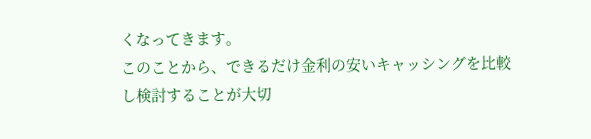くなってきます。
このことから、できるだけ金利の安いキャッシングを比較し検討することが大切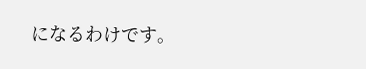になるわけです。